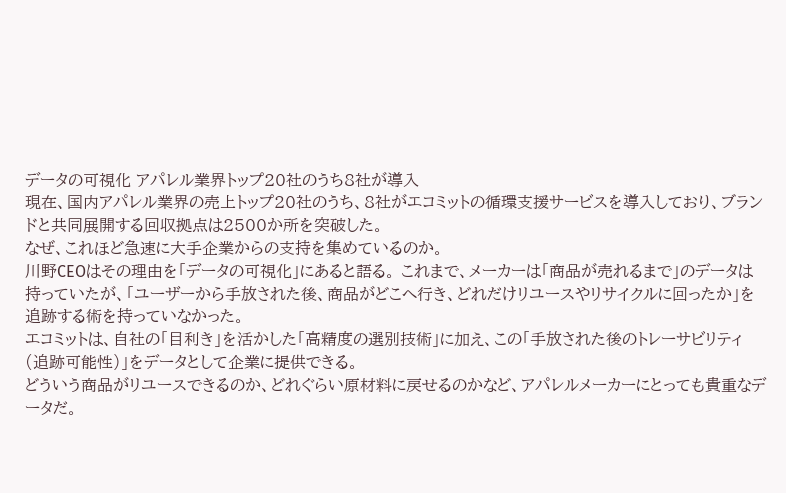データの可視化 アパレル業界トップ20社のうち8社が導入
現在、国内アパレル業界の売上トップ20社のうち、8社がエコミットの循環支援サービスを導入しており、ブランドと共同展開する回収拠点は2500か所を突破した。
なぜ、これほど急速に大手企業からの支持を集めているのか。
川野CEOはその理由を「データの可視化」にあると語る。 これまで、メーカーは「商品が売れるまで」のデータは持っていたが、「ユーザーから手放された後、商品がどこへ行き、どれだけリユースやリサイクルに回ったか」を追跡する術を持っていなかった。
エコミットは、自社の「目利き」を活かした「高精度の選別技術」に加え、この「手放された後のトレーサビリティ(追跡可能性)」をデータとして企業に提供できる。
どういう商品がリユースできるのか、どれぐらい原材料に戻せるのかなど、アパレルメーカーにとっても貴重なデータだ。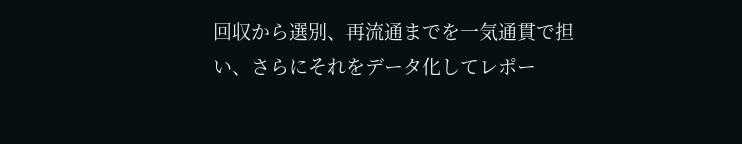回収から選別、再流通までを一気通貫で担い、さらにそれをデータ化してレポー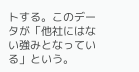トする。このデータが「他社にはない強みとなっている」という。